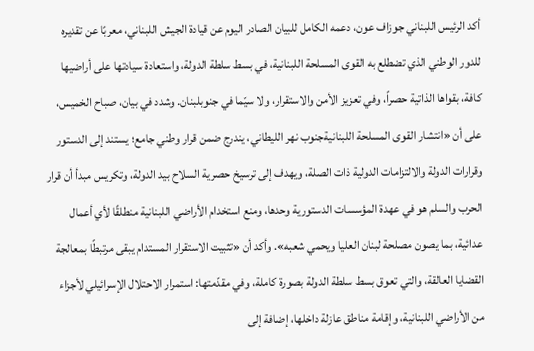أكد الرئيس اللبناني جوزاف عون، دعمه الكامل للبيان الصادر اليوم عن قيادة الجيش اللبناني، معربًا عن تقديره للدور الوطني الذي تضطلع به القوى المسلحة اللبنانية، في بسط سلطة الدولة، واستعادة سيادتها على أراضيها كافة، بقواها الذاتية حصراً، وفي تعزيز الأمن والاستقرار، ولا سيّما في جنوبلبنان. وشدد في بيان، صباح الخميس، على أن «انتشار القوى المسلحة اللبنانيةجنوب نهر الليطاني، يندرج ضمن قرار وطني جامع؛ يستند إلى الدستور وقرارات الدولة والالتزامات الدولية ذات الصلة، ويهدف إلى ترسيخ حصرية السلاح بيد الدولة، وتكريس مبدأ أن قرار الحرب والسلم هو في عهدة المؤسسات الدستورية وحدها، ومنع استخدام الأراضي اللبنانية منطلقًا لأي أعمال عدائية، بما يصون مصلحة لبنان العليا ويحمي شعبه». وأكد أن «تثبيت الاستقرار المستدام يبقى مرتبطًا بمعالجة القضايا العالقة، والتي تعوق بسط سلطة الدولة بصورة كاملة، وفي مقدّمتها: استمرار الاحتلال الإسرائيلي لأجزاء من الأراضي اللبنانية، وإقامة مناطق عازلة داخلها، إضافة إلى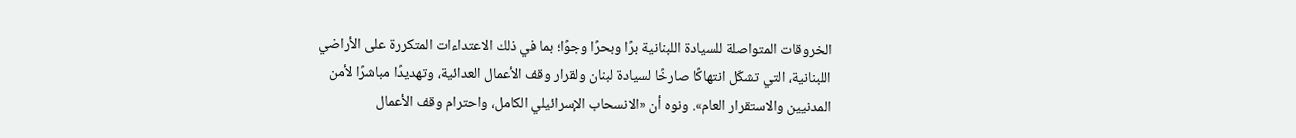الخروقات المتواصلة للسيادة اللبنانية برًا وبحرًا وجوًا؛ بما في ذلك الاعتداءات المتكررة على الأراضي اللبنانية، التي تشكّل انتهاكًا صارخًا لسيادة لبنان ولقرار وقف الأعمال العدائية، وتهديدًا مباشرًا لأمن المدنيين والاستقرار العام». ونوه أن «الانسحاب الإسرائيلي الكامل، واحترام وقف الأعمال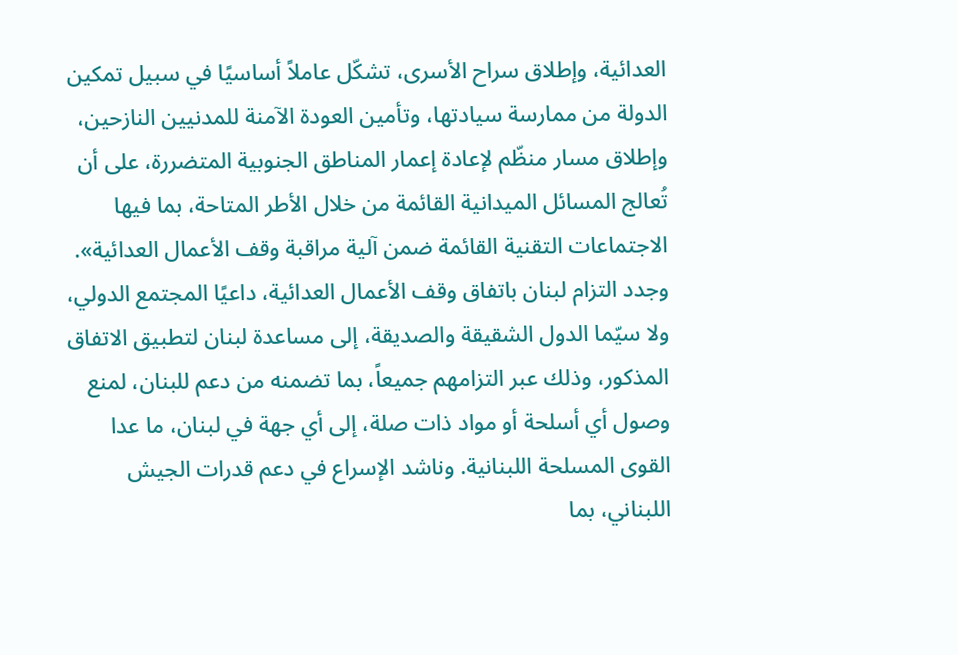العدائية، وإطلاق سراح الأسرى، تشكّل عاملاً أساسيًا في سبيل تمكين الدولة من ممارسة سيادتها، وتأمين العودة الآمنة للمدنيين النازحين، وإطلاق مسار منظّم لإعادة إعمار المناطق الجنوبية المتضررة، على أن تُعالج المسائل الميدانية القائمة من خلال الأطر المتاحة، بما فيها الاجتماعات التقنية القائمة ضمن آلية مراقبة وقف الأعمال العدائية». وجدد التزام لبنان باتفاق وقف الأعمال العدائية، داعيًا المجتمع الدولي، ولا سيّما الدول الشقيقة والصديقة، إلى مساعدة لبنان لتطبيق الاتفاق المذكور، وذلك عبر التزامهم جميعاً، بما تضمنه من دعم للبنان، لمنع وصول أي أسلحة أو مواد ذات صلة، إلى أي جهة في لبنان، ما عدا القوى المسلحة اللبنانية. وناشد الإسراع في دعم قدرات الجيش اللبناني، بما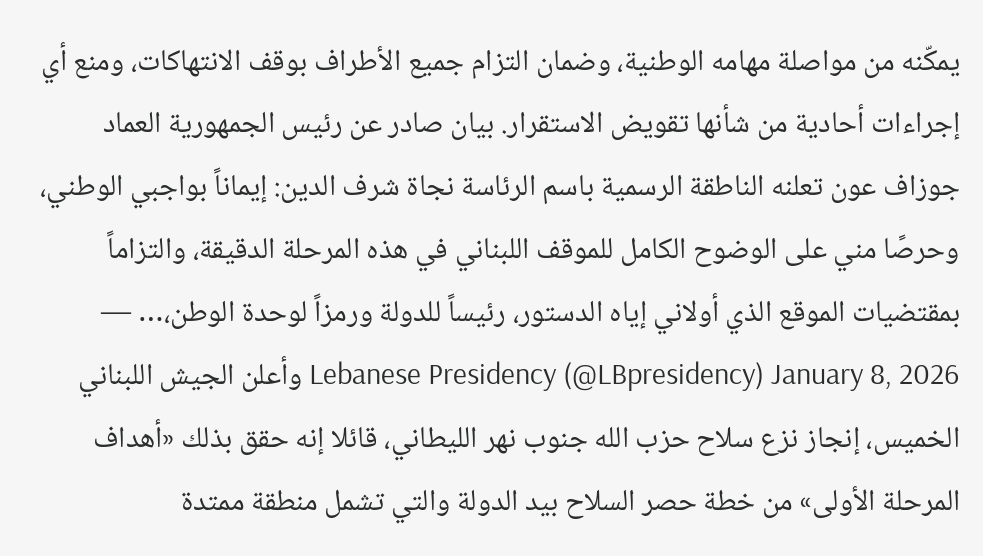يمكّنه من مواصلة مهامه الوطنية، وضمان التزام جميع الأطراف بوقف الانتهاكات، ومنع أي إجراءات أحادية من شأنها تقويض الاستقرار. بيان صادر عن رئيس الجمهورية العماد جوزاف عون تعلنه الناطقة الرسمية باسم الرئاسة نجاة شرف الدين: إيماناً بواجبي الوطني، وحرصًا مني على الوضوح الكامل للموقف اللبناني في هذه المرحلة الدقيقة، والتزاماً بمقتضيات الموقع الذي أولاني إياه الدستور، رئيساً للدولة ورمزاً لوحدة الوطن،… — Lebanese Presidency (@LBpresidency) January 8, 2026 وأعلن الجيش اللبناني الخميس، إنجاز نزع سلاح حزب الله جنوب نهر الليطاني، قائلا إنه حقق بذلك «أهداف المرحلة الأولى» من خطة حصر السلاح بيد الدولة والتي تشمل منطقة ممتدة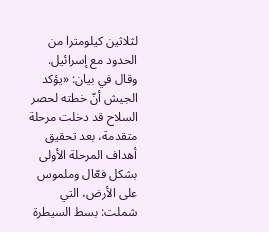لثلاثين كيلومترا من الحدود مع إسرائيل. وقال في بيان: «يؤكد الجيش أنّ خطته لحصر السلاح قد دخلت مرحلة متقدمة، بعد تحقيق أهداف المرحلة الأولى بشكل فعّال وملموس على الأرض، التي شملت: بسط السيطرة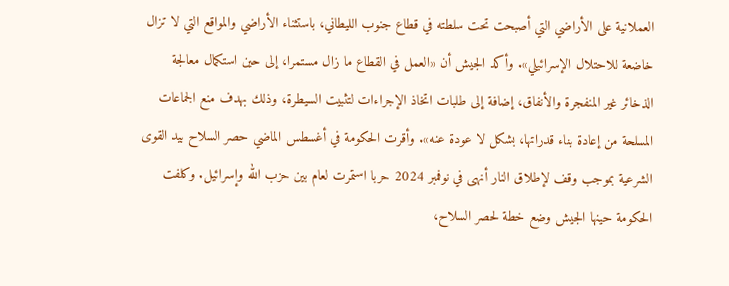العملانية على الأراضي التي أصبحت تحت سلطته في قطاع جنوب الليطاني، باستثناء الأراضي والمواقع التي لا تزال خاضعة للاحتلال الإسرائيلي». وأكد الجيش أن «العمل في القطاع ما زال مستمرا، إلى حين استكمال معالجة الذخائر غير المنفجرة والأنفاق، إضافة إلى طلبات اتخاذ الإجراءات لتثبيت السيطرة، وذلك بهدف منع الجماعات المسلحة من إعادة بناء قدراتها، بشكل لا عودة عنه». وأقرت الحكومة في أغسطس الماضي حصر السلاح بيد القوى الشرعية بموجب وقف لإطلاق النار أنهى في نوفمبر 2024 حربا استمرت لعام بين حزب الله وإسرائيل. وكلفت الحكومة حينها الجيش وضع خطة لحصر السلاح،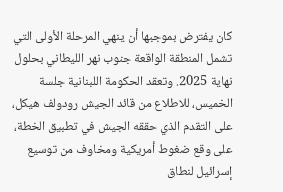كان يفترض بموجبها أن ينهي المرحلة الأولى التي تشمل المنطقة الواقعة جنوب نهر الليطاني بحلول نهاية 2025. وتعقد الحكومة اللبنانية جلسة الخميس، للاطلاع من قائد الجيش رودولف هيكل، على التقدم الذي حققه الجيش في تطبيق الخطة، على وقع ضغوط أمريكية ومخاوف من توسيع إسرائيل لنطاق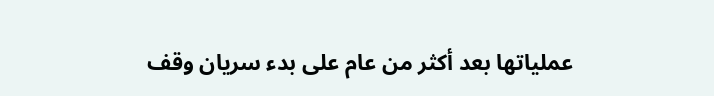عملياتها بعد أكثر من عام على بدء سريان وقف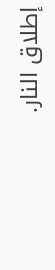إطلاق النار.